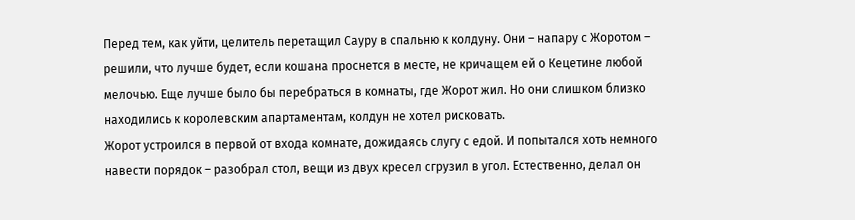Перед тем, как уйти, целитель перетащил Сауру в спальню к колдуну. Они – напару с Жоротом – решили, что лучше будет, если кошана проснется в месте, не кричащем ей о Кецетине любой мелочью. Еще лучше было бы перебраться в комнаты, где Жорот жил. Но они слишком близко находились к королевским апартаментам, колдун не хотел рисковать.
Жорот устроился в первой от входа комнате, дожидаясь слугу с едой. И попытался хоть немного навести порядок – разобрал стол, вещи из двух кресел сгрузил в угол. Естественно, делал он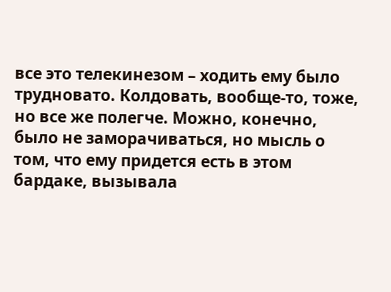все это телекинезом – ходить ему было трудновато. Колдовать, вообще‑то, тоже, но все же полегче. Можно, конечно, было не заморачиваться, но мысль о том, что ему придется есть в этом бардаке, вызывала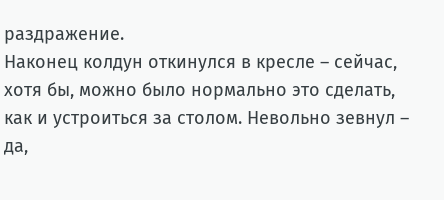раздражение.
Наконец колдун откинулся в кресле – сейчас, хотя бы, можно было нормально это сделать, как и устроиться за столом. Невольно зевнул – да,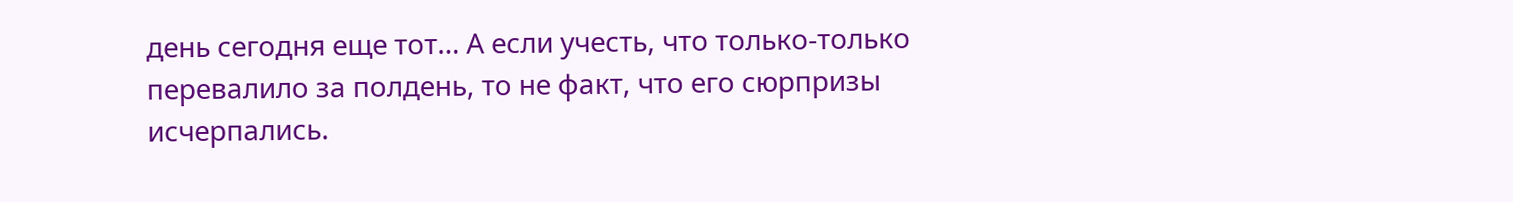день сегодня еще тот… А если учесть, что только‑только перевалило за полдень, то не факт, что его сюрпризы исчерпались.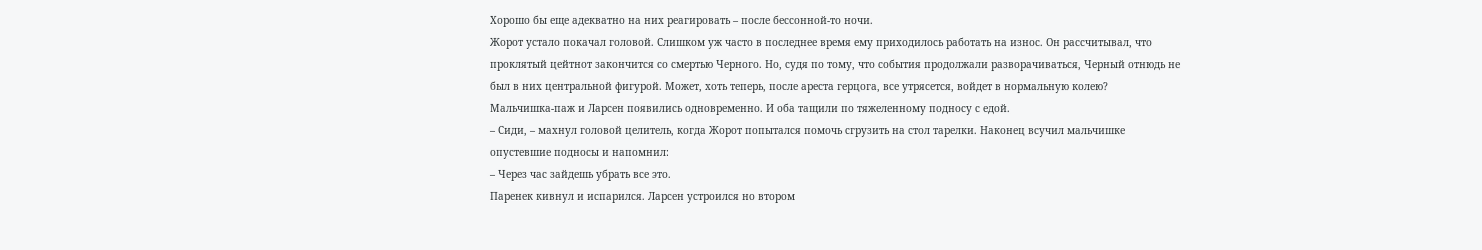Хорошо бы еще адекватно на них реагировать – после бессонной‑то ночи.
Жорот устало покачал головой. Слишком уж часто в последнее время ему приходилось работать на износ. Он рассчитывал, что проклятый цейтнот закончится со смертью Черного. Но, судя по тому, что события продолжали разворачиваться, Черный отнюдь не был в них центральной фигурой. Может, хоть теперь, после ареста герцога, все утрясется, войдет в нормальную колею?
Мальчишка‑паж и Ларсен появились одновременно. И оба тащили по тяжеленному подносу с едой.
– Сиди, – махнул головой целитель, когда Жорот попытался помочь сгрузить на стол тарелки. Наконец всучил мальчишке опустевшие подносы и напомнил:
– Через час зайдешь убрать все это.
Паренек кивнул и испарился. Ларсен устроился но втором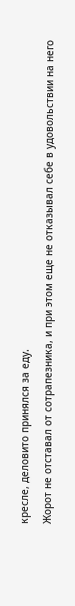кресле, деловито принялся за еду.
Жорот не отставал от сотрапезника, и при этом еще не отказывал себе в удовольствии на него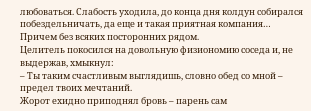любоваться. Слабость уходила, до конца дня колдун собирался побездельничать, да еще и такая приятная компания… Причем без всяких посторонних рядом.
Целитель покосился на довольную физиономию соседа и, не выдержав, хмыкнул:
– Ты таким счастливым выглядишь, словно обед со мной – предел твоих мечтаний.
Жорот ехидно приподнял бровь – парень сам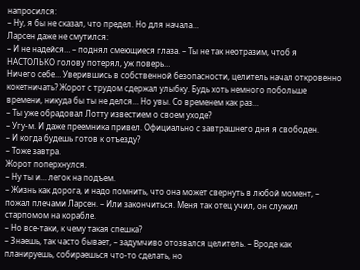напросился:
– Ну, я бы не сказал, что предел. Но для начала…
Ларсен даже не смутился:
– И не надейся… – поднял смеющиеся глаза. – Ты не так неотразим, чтоб я НАСТОЛЬКО голову потерял, уж поверь…
Ничего себе… Уверившись в собственной безопасности, целитель начал откровенно кокетничать? Жорот с трудом сдержал улыбку. Будь хоть немного побольше времени, никуда бы ты не делся… Но увы. Со временем как раз…
– Ты уже обрадовал Лотту известием о своем уходе?
– Угу‑м. И даже преемника привел. Официально с завтрашнего дня я свободен.
– И когда будешь готов к отъезду?
– Тоже завтра.
Жорот поперхнулся.
– Ну ты и… легок на подъем.
– Жизнь как дорога, и надо помнить, что она может свернуть в любой момент, – пожал плечами Ларсен. – Или закончиться. Меня так отец учил, он служил старпомом на корабле.
– Но все‑таки, к чему такая спешка?
– Знаешь, так часто бывает, – задумчиво отозвался целитель. – Вроде как планируешь, собираешься что‑то сделать, но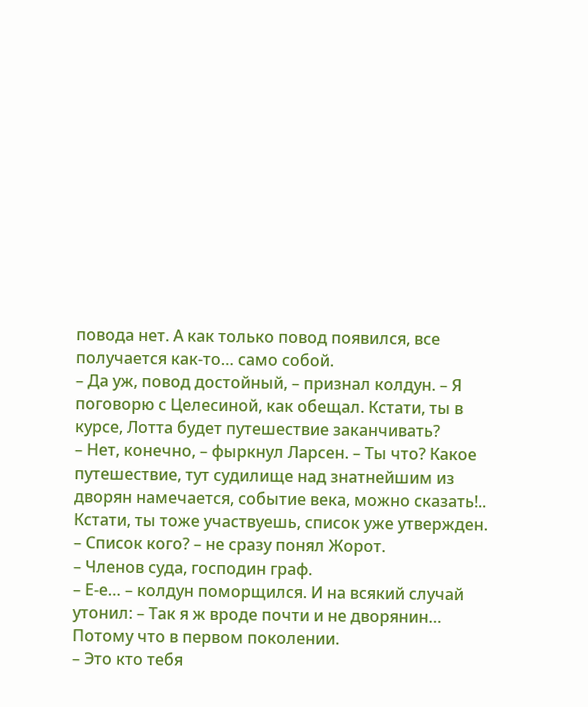повода нет. А как только повод появился, все получается как‑то… само собой.
– Да уж, повод достойный, – признал колдун. – Я поговорю с Целесиной, как обещал. Кстати, ты в курсе, Лотта будет путешествие заканчивать?
– Нет, конечно, – фыркнул Ларсен. – Ты что? Какое путешествие, тут судилище над знатнейшим из дворян намечается, событие века, можно сказать!.. Кстати, ты тоже участвуешь, список уже утвержден.
– Список кого? – не сразу понял Жорот.
– Членов суда, господин граф.
– Е‑е… – колдун поморщился. И на всякий случай утонил: – Так я ж вроде почти и не дворянин… Потому что в первом поколении.
– Это кто тебя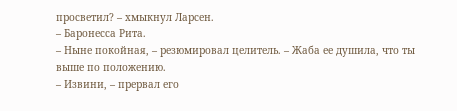просветил? – хмыкнул Ларсен.
– Баронесса Рита.
– Ныне покойная, – резюмировал целитель. – Жаба ее душила, что ты выше по положению.
– Извини, – прервал его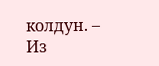колдун. – Из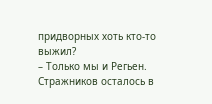придворных хоть кто‑то выжил?
– Только мы и Регьен. Стражников осталось в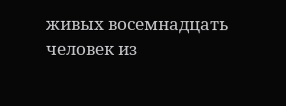живых восемнадцать человек из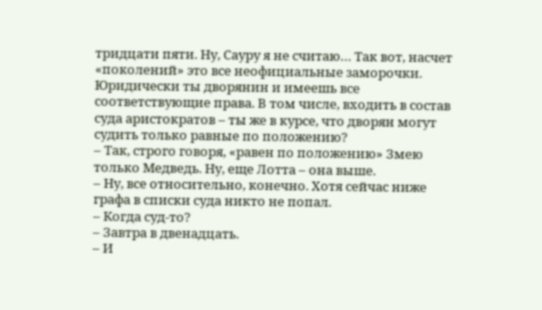тридцати пяти. Ну, Сауру я не считаю… Так вот, насчет «поколений» это все неофициальные заморочки. Юридически ты дворянин и имеешь все соответствующие права. В том числе, входить в состав суда аристократов – ты же в курсе, что дворян могут судить только равные по положению?
– Так, строго говоря, «равен по положению» Змею только Медведь. Ну, еще Лотта – она выше.
– Ну, все относительно, конечно. Хотя сейчас ниже графа в списки суда никто не попал.
– Когда суд‑то?
– Завтра в двенадцать.
– И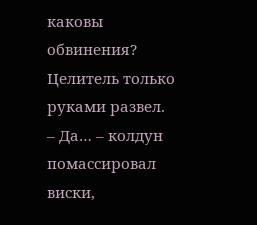каковы обвинения?
Целитель только руками развел.
– Да… – колдун помассировал виски,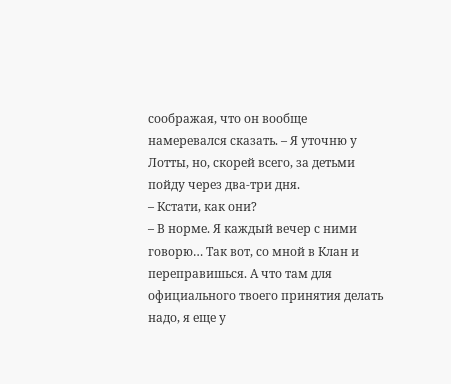соображая, что он вообще намеревался сказать. – Я уточню у Лотты, но, скорей всего, за детьми пойду через два‑три дня.
– Кстати, как они?
– В норме. Я каждый вечер с ними говорю… Так вот, со мной в Клан и переправишься. А что там для официального твоего принятия делать надо, я еще у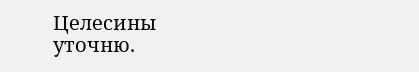Целесины уточню.